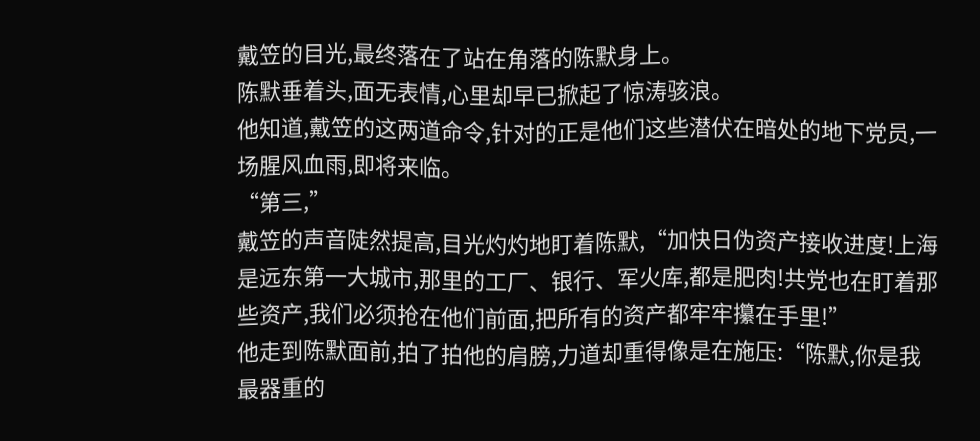戴笠的目光,最终落在了站在角落的陈默身上。
陈默垂着头,面无表情,心里却早已掀起了惊涛骇浪。
他知道,戴笠的这两道命令,针对的正是他们这些潜伏在暗处的地下党员,一场腥风血雨,即将来临。
“第三,”
戴笠的声音陡然提高,目光灼灼地盯着陈默,“加快日伪资产接收进度!上海是远东第一大城市,那里的工厂、银行、军火库,都是肥肉!共党也在盯着那些资产,我们必须抢在他们前面,把所有的资产都牢牢攥在手里!”
他走到陈默面前,拍了拍他的肩膀,力道却重得像是在施压:“陈默,你是我最器重的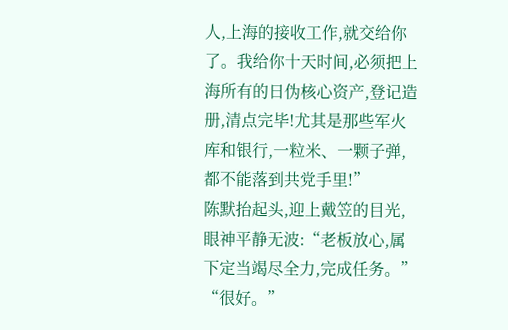人,上海的接收工作,就交给你了。我给你十天时间,必须把上海所有的日伪核心资产,登记造册,清点完毕!尤其是那些军火库和银行,一粒米、一颗子弹,都不能落到共党手里!”
陈默抬起头,迎上戴笠的目光,眼神平静无波:“老板放心,属下定当竭尽全力,完成任务。”
“很好。”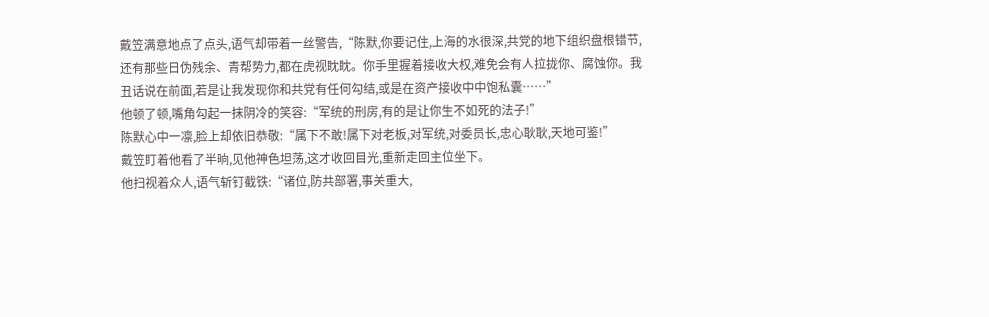戴笠满意地点了点头,语气却带着一丝警告,“陈默,你要记住,上海的水很深,共党的地下组织盘根错节,还有那些日伪残余、青帮势力,都在虎视眈眈。你手里握着接收大权,难免会有人拉拢你、腐蚀你。我丑话说在前面,若是让我发现你和共党有任何勾结,或是在资产接收中中饱私囊……”
他顿了顿,嘴角勾起一抹阴冷的笑容:“军统的刑房,有的是让你生不如死的法子!”
陈默心中一凛,脸上却依旧恭敬:“属下不敢!属下对老板,对军统,对委员长,忠心耿耿,天地可鉴!”
戴笠盯着他看了半晌,见他神色坦荡,这才收回目光,重新走回主位坐下。
他扫视着众人,语气斩钉截铁:“诸位,防共部署,事关重大,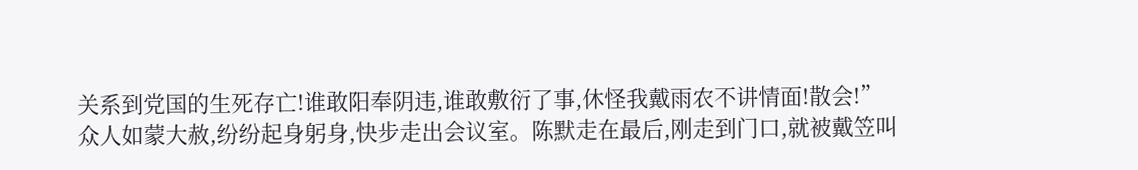关系到党国的生死存亡!谁敢阳奉阴违,谁敢敷衍了事,休怪我戴雨农不讲情面!散会!”
众人如蒙大赦,纷纷起身躬身,快步走出会议室。陈默走在最后,刚走到门口,就被戴笠叫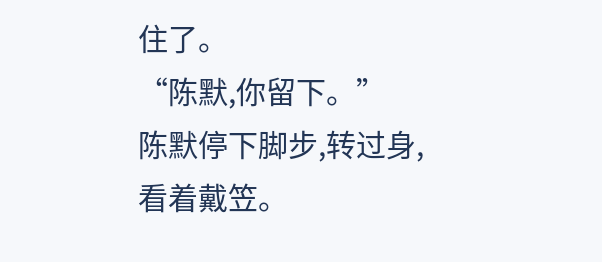住了。
“陈默,你留下。”
陈默停下脚步,转过身,看着戴笠。